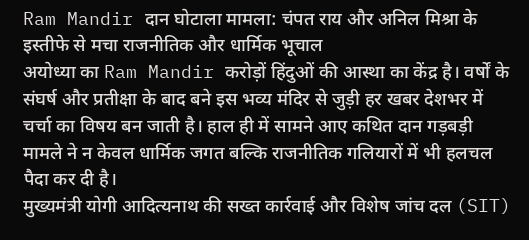Ram Mandir दान घोटाला मामला: चंपत राय और अनिल मिश्रा के इस्तीफे से मचा राजनीतिक और धार्मिक भूचाल
अयोध्या का Ram Mandir करोड़ों हिंदुओं की आस्था का केंद्र है। वर्षों के संघर्ष और प्रतीक्षा के बाद बने इस भव्य मंदिर से जुड़ी हर खबर देशभर में चर्चा का विषय बन जाती है। हाल ही में सामने आए कथित दान गड़बड़ी मामले ने न केवल धार्मिक जगत बल्कि राजनीतिक गलियारों में भी हलचल पैदा कर दी है।
मुख्यमंत्री योगी आदित्यनाथ की सख्त कार्रवाई और विशेष जांच दल (SIT)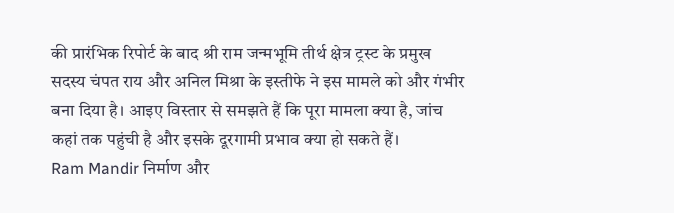की प्रारंभिक रिपोर्ट के बाद श्री राम जन्मभूमि तीर्थ क्षेत्र ट्रस्ट के प्रमुख सदस्य चंपत राय और अनिल मिश्रा के इस्तीफे ने इस मामले को और गंभीर बना दिया है। आइए विस्तार से समझते हैं कि पूरा मामला क्या है, जांच कहां तक पहुंची है और इसके दूरगामी प्रभाव क्या हो सकते हैं।
Ram Mandir निर्माण और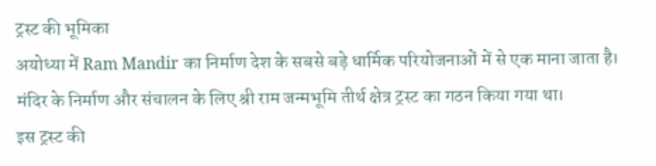ट्रस्ट की भूमिका
अयोध्या में Ram Mandir का निर्माण देश के सबसे बड़े धार्मिक परियोजनाओं में से एक माना जाता है। मंदिर के निर्माण और संचालन के लिए श्री राम जन्मभूमि तीर्थ क्षेत्र ट्रस्ट का गठन किया गया था।
इस ट्रस्ट की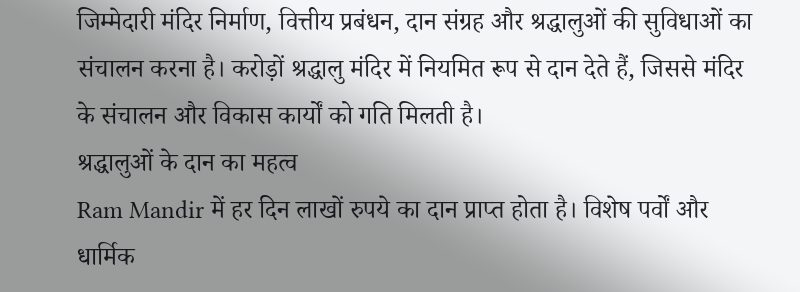जिम्मेदारी मंदिर निर्माण, वित्तीय प्रबंधन, दान संग्रह और श्रद्धालुओं की सुविधाओं का संचालन करना है। करोड़ों श्रद्धालु मंदिर में नियमित रूप से दान देते हैं, जिससे मंदिर के संचालन और विकास कार्यों को गति मिलती है।
श्रद्धालुओं के दान का महत्व
Ram Mandir में हर दिन लाखों रुपये का दान प्राप्त होता है। विशेष पर्वों और धार्मिक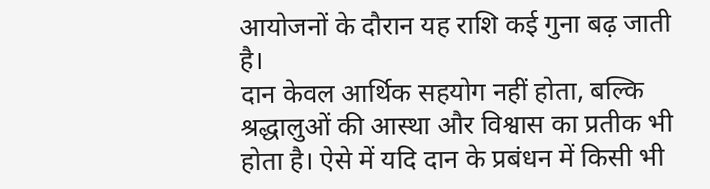आयोजनों के दौरान यह राशि कई गुना बढ़ जाती है।
दान केवल आर्थिक सहयोग नहीं होता, बल्कि श्रद्धालुओं की आस्था और विश्वास का प्रतीक भी होता है। ऐसे में यदि दान के प्रबंधन में किसी भी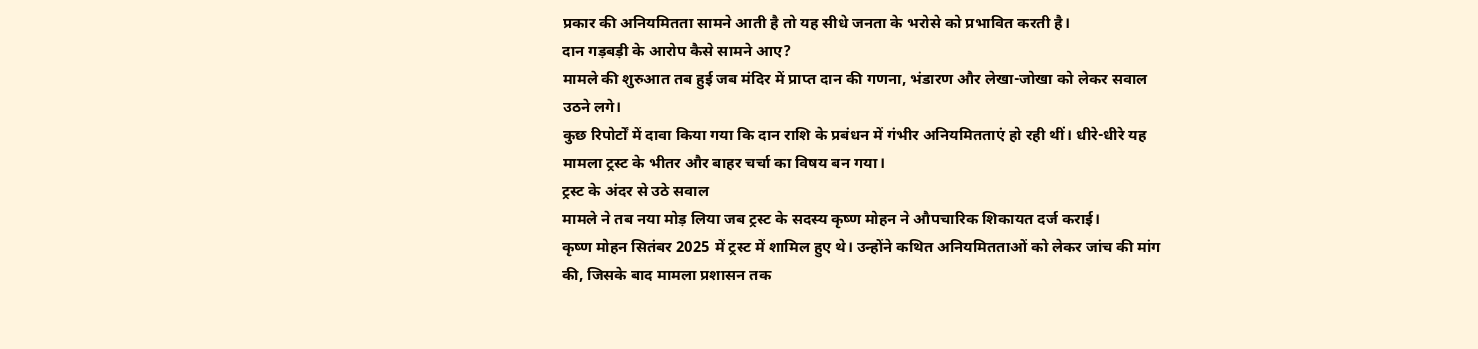प्रकार की अनियमितता सामने आती है तो यह सीधे जनता के भरोसे को प्रभावित करती है।
दान गड़बड़ी के आरोप कैसे सामने आए?
मामले की शुरुआत तब हुई जब मंदिर में प्राप्त दान की गणना, भंडारण और लेखा-जोखा को लेकर सवाल उठने लगे।
कुछ रिपोर्टों में दावा किया गया कि दान राशि के प्रबंधन में गंभीर अनियमितताएं हो रही थीं। धीरे-धीरे यह मामला ट्रस्ट के भीतर और बाहर चर्चा का विषय बन गया।
ट्रस्ट के अंदर से उठे सवाल
मामले ने तब नया मोड़ लिया जब ट्रस्ट के सदस्य कृष्ण मोहन ने औपचारिक शिकायत दर्ज कराई।
कृष्ण मोहन सितंबर 2025 में ट्रस्ट में शामिल हुए थे। उन्होंने कथित अनियमितताओं को लेकर जांच की मांग की, जिसके बाद मामला प्रशासन तक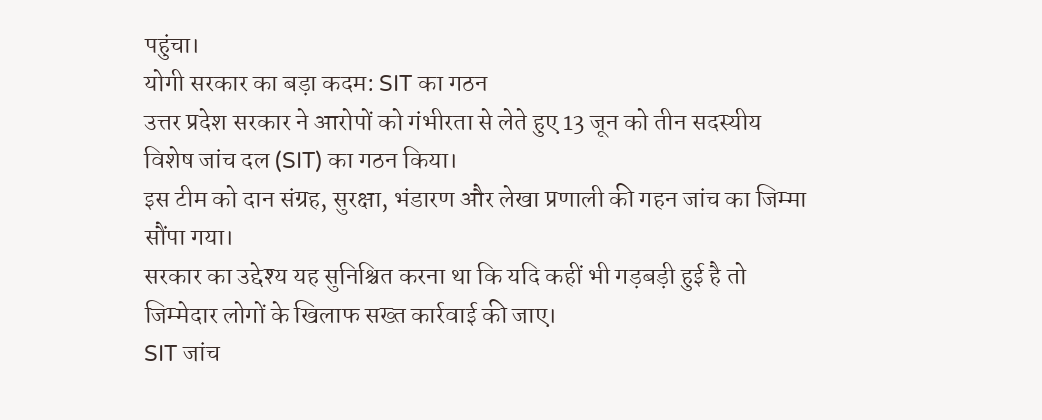पहुंचा।
योगी सरकार का बड़ा कदम: SIT का गठन
उत्तर प्रदेश सरकार ने आरोपों को गंभीरता से लेते हुए 13 जून को तीन सदस्यीय विशेष जांच दल (SIT) का गठन किया।
इस टीम को दान संग्रह, सुरक्षा, भंडारण और लेखा प्रणाली की गहन जांच का जिम्मा सौंपा गया।
सरकार का उद्देश्य यह सुनिश्चित करना था कि यदि कहीं भी गड़बड़ी हुई है तो जिम्मेदार लोगों के खिलाफ सख्त कार्रवाई की जाए।
SIT जांच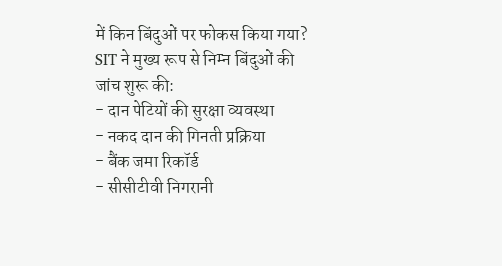में किन बिंदुओं पर फोकस किया गया?
SIT ने मुख्य रूप से निम्न बिंदुओं की जांच शुरू की:
- दान पेटियों की सुरक्षा व्यवस्था
- नकद दान की गिनती प्रक्रिया
- बैंक जमा रिकॉर्ड
- सीसीटीवी निगरानी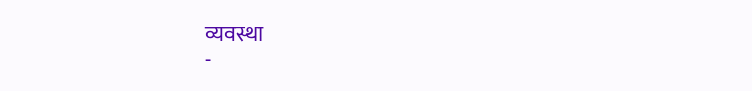व्यवस्था
-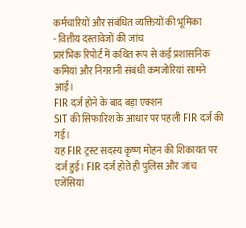कर्मचारियों और संबंधित व्यक्तियों की भूमिका
- वित्तीय दस्तावेजों की जांच
प्रारंभिक रिपोर्ट में कथित रूप से कई प्रशासनिक कमियां और निगरानी संबंधी कमजोरियां सामने आईं।
FIR दर्ज होने के बाद बड़ा एक्शन
SIT की सिफारिश के आधार पर पहली FIR दर्ज की गई।
यह FIR ट्रस्ट सदस्य कृष्ण मोहन की शिकायत पर दर्ज हुई। FIR दर्ज होते ही पुलिस और जांच एजेंसियां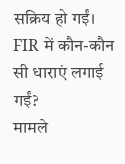सक्रिय हो गईं।
FIR में कौन-कौन सी धाराएं लगाई गईं?
मामले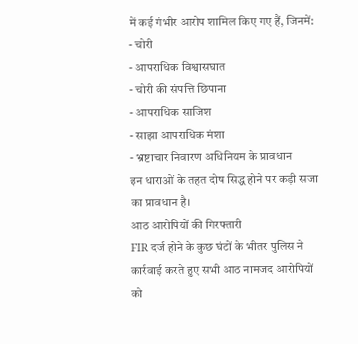में कई गंभीर आरोप शामिल किए गए हैं, जिनमें:
- चोरी
- आपराधिक विश्वासघात
- चोरी की संपत्ति छिपाना
- आपराधिक साजिश
- साझा आपराधिक मंशा
- भ्रष्टाचार निवारण अधिनियम के प्रावधान
इन धाराओं के तहत दोष सिद्ध होने पर कड़ी सजा का प्रावधान है।
आठ आरोपियों की गिरफ्तारी
FIR दर्ज होने के कुछ घंटों के भीतर पुलिस ने कार्रवाई करते हुए सभी आठ नामजद आरोपियों को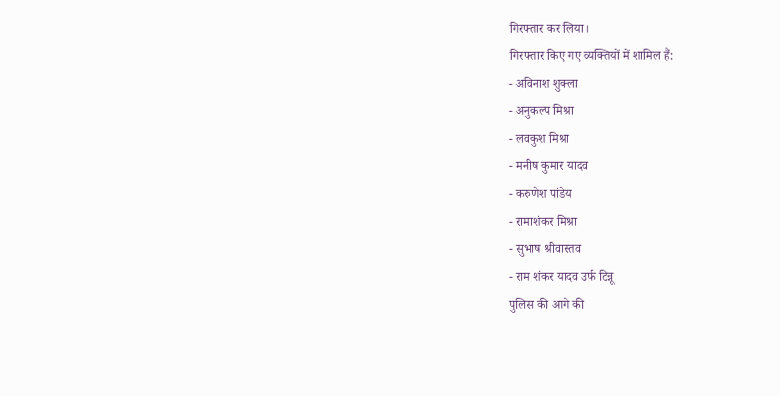गिरफ्तार कर लिया।
गिरफ्तार किए गए व्यक्तियों में शामिल हैं:
- अविनाश शुक्ला
- अनुकल्प मिश्रा
- लवकुश मिश्रा
- मनीष कुमार यादव
- करुणेश पांडेय
- रामाशंकर मिश्रा
- सुभाष श्रीवास्तव
- राम शंकर यादव उर्फ टिन्नू
पुलिस की आगे की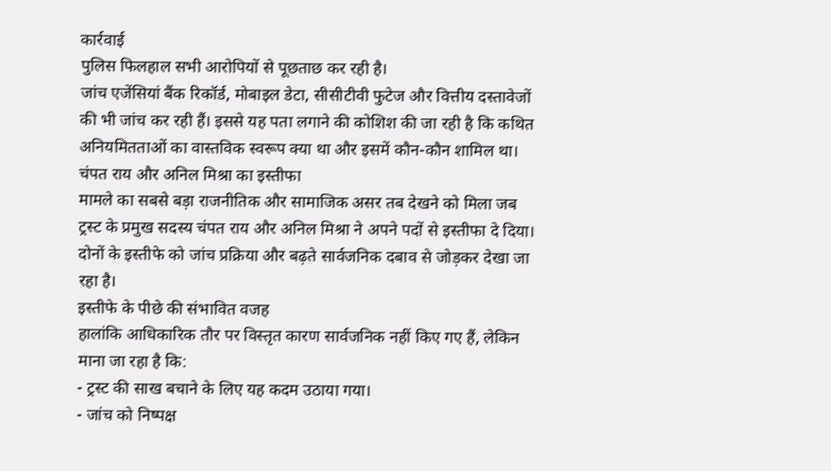कार्रवाई
पुलिस फिलहाल सभी आरोपियों से पूछताछ कर रही है।
जांच एजेंसियां बैंक रिकॉर्ड, मोबाइल डेटा, सीसीटीवी फुटेज और वित्तीय दस्तावेजों की भी जांच कर रही हैं। इससे यह पता लगाने की कोशिश की जा रही है कि कथित अनियमितताओं का वास्तविक स्वरूप क्या था और इसमें कौन-कौन शामिल था।
चंपत राय और अनिल मिश्रा का इस्तीफा
मामले का सबसे बड़ा राजनीतिक और सामाजिक असर तब देखने को मिला जब ट्रस्ट के प्रमुख सदस्य चंपत राय और अनिल मिश्रा ने अपने पदों से इस्तीफा दे दिया।
दोनों के इस्तीफे को जांच प्रक्रिया और बढ़ते सार्वजनिक दबाव से जोड़कर देखा जा रहा है।
इस्तीफे के पीछे की संभावित वजह
हालांकि आधिकारिक तौर पर विस्तृत कारण सार्वजनिक नहीं किए गए हैं, लेकिन माना जा रहा है कि:
- ट्रस्ट की साख बचाने के लिए यह कदम उठाया गया।
- जांच को निष्पक्ष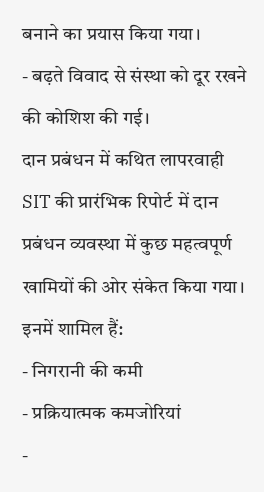बनाने का प्रयास किया गया।
- बढ़ते विवाद से संस्था को दूर रखने की कोशिश की गई।
दान प्रबंधन में कथित लापरवाही
SIT की प्रारंभिक रिपोर्ट में दान प्रबंधन व्यवस्था में कुछ महत्वपूर्ण खामियों की ओर संकेत किया गया।
इनमें शामिल हैं:
- निगरानी की कमी
- प्रक्रियात्मक कमजोरियां
-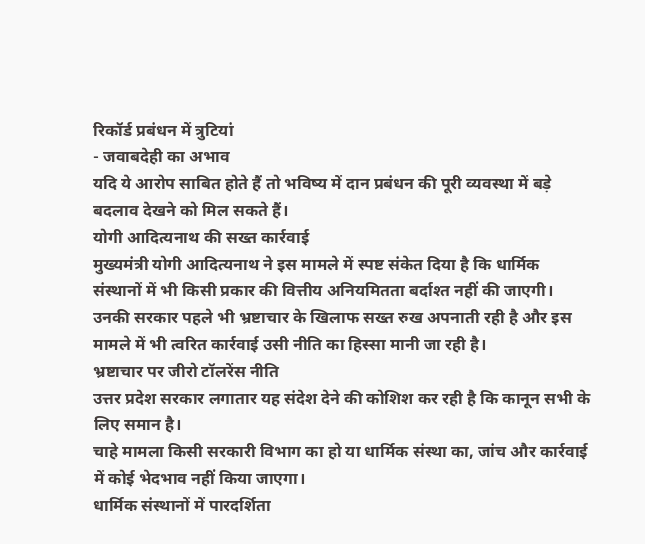रिकॉर्ड प्रबंधन में त्रुटियां
- जवाबदेही का अभाव
यदि ये आरोप साबित होते हैं तो भविष्य में दान प्रबंधन की पूरी व्यवस्था में बड़े बदलाव देखने को मिल सकते हैं।
योगी आदित्यनाथ की सख्त कार्रवाई
मुख्यमंत्री योगी आदित्यनाथ ने इस मामले में स्पष्ट संकेत दिया है कि धार्मिक संस्थानों में भी किसी प्रकार की वित्तीय अनियमितता बर्दाश्त नहीं की जाएगी।
उनकी सरकार पहले भी भ्रष्टाचार के खिलाफ सख्त रुख अपनाती रही है और इस मामले में भी त्वरित कार्रवाई उसी नीति का हिस्सा मानी जा रही है।
भ्रष्टाचार पर जीरो टॉलरेंस नीति
उत्तर प्रदेश सरकार लगातार यह संदेश देने की कोशिश कर रही है कि कानून सभी के लिए समान है।
चाहे मामला किसी सरकारी विभाग का हो या धार्मिक संस्था का, जांच और कार्रवाई में कोई भेदभाव नहीं किया जाएगा।
धार्मिक संस्थानों में पारदर्शिता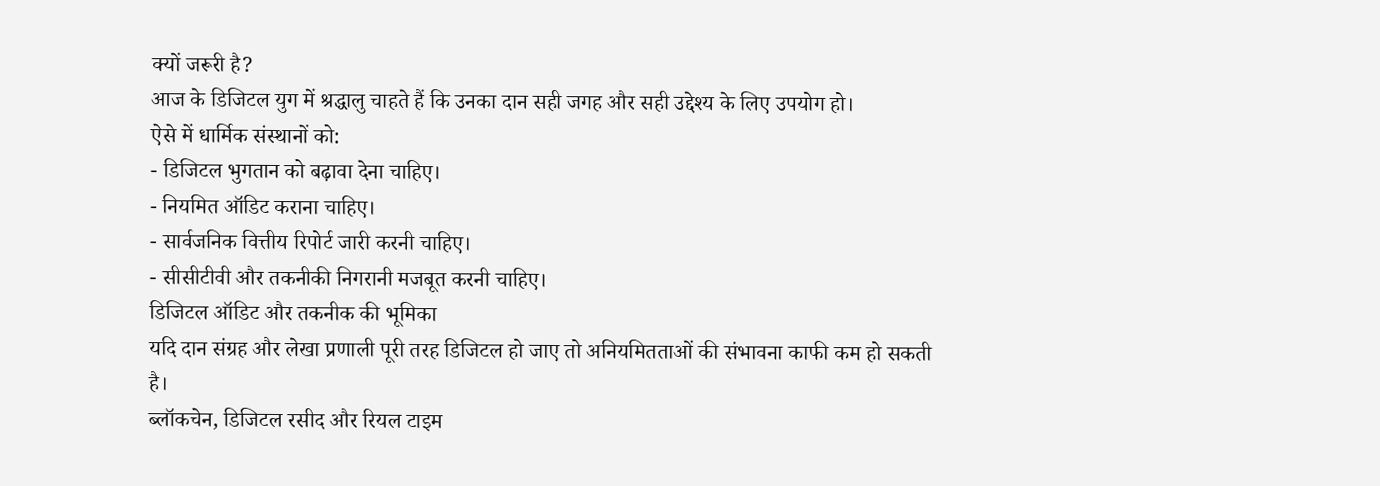क्यों जरूरी है?
आज के डिजिटल युग में श्रद्धालु चाहते हैं कि उनका दान सही जगह और सही उद्देश्य के लिए उपयोग हो।
ऐसे में धार्मिक संस्थानों को:
- डिजिटल भुगतान को बढ़ावा देना चाहिए।
- नियमित ऑडिट कराना चाहिए।
- सार्वजनिक वित्तीय रिपोर्ट जारी करनी चाहिए।
- सीसीटीवी और तकनीकी निगरानी मजबूत करनी चाहिए।
डिजिटल ऑडिट और तकनीक की भूमिका
यदि दान संग्रह और लेखा प्रणाली पूरी तरह डिजिटल हो जाए तो अनियमितताओं की संभावना काफी कम हो सकती है।
ब्लॉकचेन, डिजिटल रसीद और रियल टाइम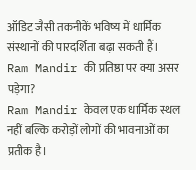ऑडिट जैसी तकनीकें भविष्य में धार्मिक संस्थानों की पारदर्शिता बढ़ा सकती हैं।
Ram Mandir की प्रतिष्ठा पर क्या असर पड़ेगा?
Ram Mandir केवल एक धार्मिक स्थल नहीं बल्कि करोड़ों लोगों की भावनाओं का प्रतीक है।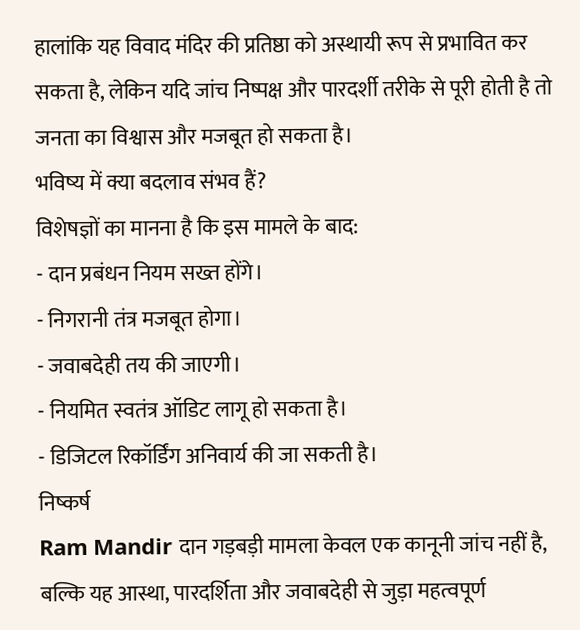हालांकि यह विवाद मंदिर की प्रतिष्ठा को अस्थायी रूप से प्रभावित कर सकता है, लेकिन यदि जांच निष्पक्ष और पारदर्शी तरीके से पूरी होती है तो जनता का विश्वास और मजबूत हो सकता है।
भविष्य में क्या बदलाव संभव हैं?
विशेषज्ञों का मानना है कि इस मामले के बाद:
- दान प्रबंधन नियम सख्त होंगे।
- निगरानी तंत्र मजबूत होगा।
- जवाबदेही तय की जाएगी।
- नियमित स्वतंत्र ऑडिट लागू हो सकता है।
- डिजिटल रिकॉर्डिंग अनिवार्य की जा सकती है।
निष्कर्ष
Ram Mandir दान गड़बड़ी मामला केवल एक कानूनी जांच नहीं है, बल्कि यह आस्था, पारदर्शिता और जवाबदेही से जुड़ा महत्वपूर्ण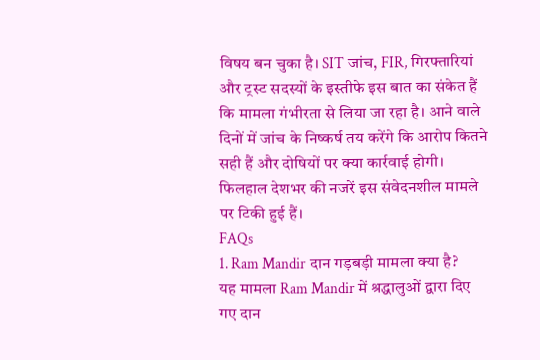विषय बन चुका है। SIT जांच, FIR, गिरफ्तारियां और ट्रस्ट सदस्यों के इस्तीफे इस बात का संकेत हैं कि मामला गंभीरता से लिया जा रहा है। आने वाले दिनों में जांच के निष्कर्ष तय करेंगे कि आरोप कितने सही हैं और दोषियों पर क्या कार्रवाई होगी। फिलहाल देशभर की नजरें इस संवेदनशील मामले पर टिकी हुई हैं।
FAQs
1. Ram Mandir दान गड़बड़ी मामला क्या है?
यह मामला Ram Mandir में श्रद्धालुओं द्वारा दिए गए दान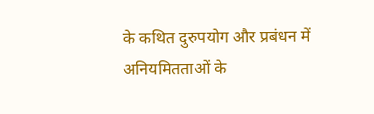के कथित दुरुपयोग और प्रबंधन में अनियमितताओं के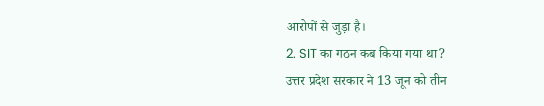आरोपों से जुड़ा है।
2. SIT का गठन कब किया गया था?
उत्तर प्रदेश सरकार ने 13 जून को तीन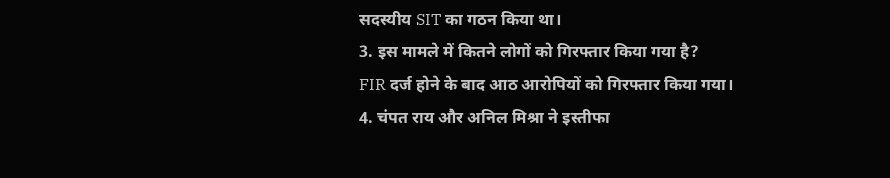सदस्यीय SIT का गठन किया था।
3. इस मामले में कितने लोगों को गिरफ्तार किया गया है?
FIR दर्ज होने के बाद आठ आरोपियों को गिरफ्तार किया गया।
4. चंपत राय और अनिल मिश्रा ने इस्तीफा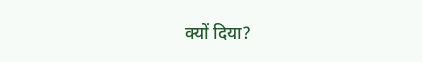क्यों दिया?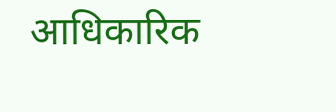आधिकारिक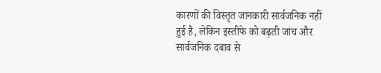कारणों की विस्तृत जानकारी सार्वजनिक नहीं हुई है, लेकिन इस्तीफे को बढ़ती जांच और सार्वजनिक दबाव से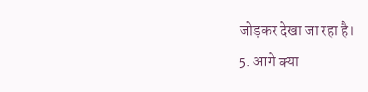जोड़कर देखा जा रहा है।
5. आगे क्या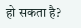हो सकता है?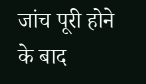जांच पूरी होने के बाद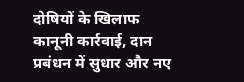दोषियों के खिलाफ कानूनी कार्रवाई, दान प्रबंधन में सुधार और नए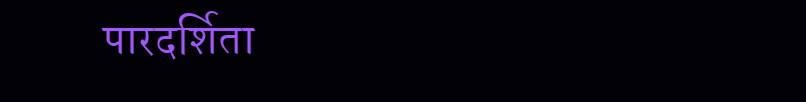पारदर्शिता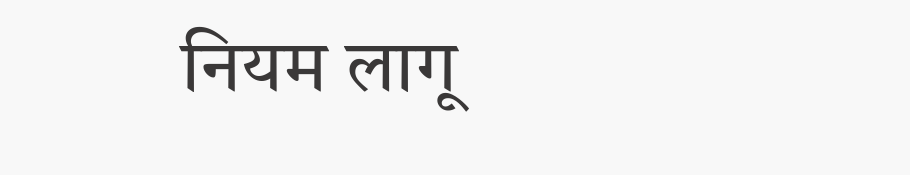नियम लागू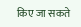किए जा सकते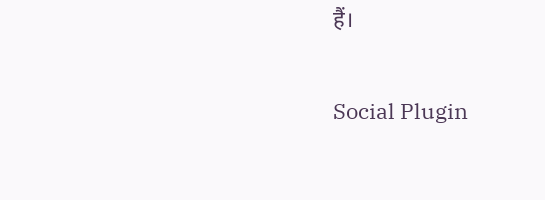हैं।

Social Plugin